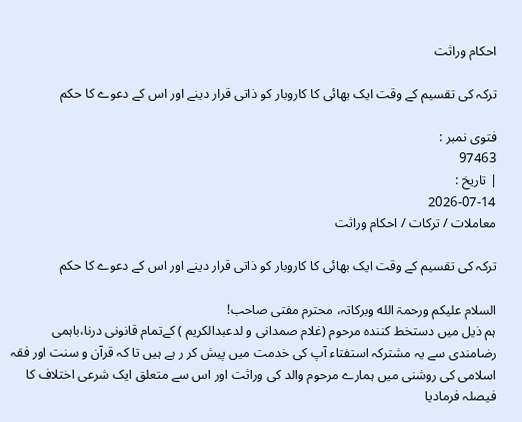احکام وراثت

ترکہ کی تقسیم کے وقت ایک بھائی کا کاروبار کو ذاتی قرار دینے اور اس کے دعوے کا حکم

فتوی نمبر :
97463
| تاریخ :
2026-07-14
معاملات / ترکات / احکام وراثت

ترکہ کی تقسیم کے وقت ایک بھائی کا کاروبار کو ذاتی قرار دینے اور اس کے دعوے کا حکم

السلام علیکم ورحمۃ الله وبركاتہ، محترم مفتی صاحب!
ہم ذیل میں دستخط کننده مرحوم (غلام صمدانی و لدعبدالکریم ) کےتمام قانونی درنا،باہمی رضامندی سے یہ مشتركہ استفتاء آپ کی خدمت میں پیش کر ر ہے ہیں تا کہ قرآن و سنت اور فقہ اسلامی کی روشنی میں ہمارے مرحوم والد کی وراثت اور اس سے متعلق ایک شرعی اختلاف کا فیصلہ فرمادیا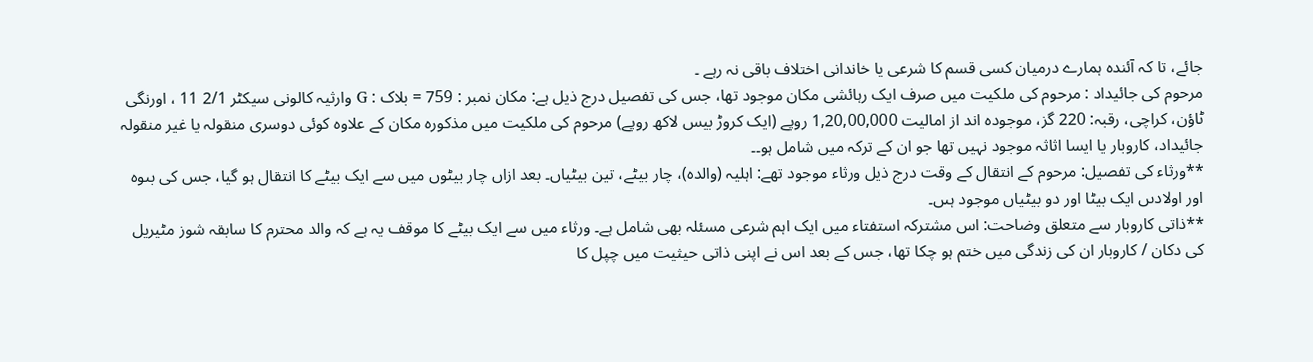جائے، تا کہ آئندہ ہمارے درمیان کسی قسم کا شرعی یا خاندانی اختلاف باقی نہ رہے ۔
مرحوم کی جائیداد : مرحوم کی ملکیت میں صرف ایک رہائشی مکان موجود تھا، جس کی تفصیل درج ذیل ہے: مکان نمبر : 759 = بلاک : G وارثیہ کالونی سیکٹر 2/1 11 ، اورنگی ٹاؤن، کراچی، رقبہ: 220 گز، موجوده اند از امالیت 1,20,00,000 روپے (ایک کروڑ بیس لاکھ روپے) مرحوم کی ملکیت میں مذکورہ مکان کے علاوہ کوئی دوسری منقولہ یا غیر منقولہ جائیداد، کاروبار یا ایسا اثاثہ موجود نہیں تھا جو ان کے ترکہ میں شامل ہو۔۔
**ورثاء کی تفصیل: مرحوم کے انتقال کے وقت درج ذیل ورثاء موجود تھے: اہلیہ (والدہ)، چار بیٹے، تین بیٹیاں۔ بعد ازاں چار بیٹوں میں سے ایک بیٹے کا انتقال ہو گیا، جس کی بىوه اور اولادىں ایک بیٹا اور دو بیٹیاں موجود ہىں۔
**ذاتی کاروبار سے متعلق وضاحت: اس مشترکہ استفتاء میں ایک اہم شرعی مسئلہ بھی شامل ہے۔ ورثاء میں سے ایک بیٹے کا موقف یہ ہے کہ والد محترم کا سابقہ شوز مٹیریل کی دکان / کاروبار ان کی زندگی میں ختم ہو چکا تھا، جس کے بعد اس نے اپنی ذاتی حیثیت میں چپل کا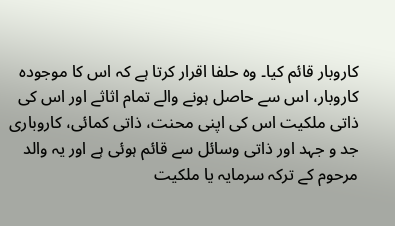کاروبار قائم کیا۔ وہ حلفا اقرار کرتا ہے کہ اس کا موجودہ کاروبار، اس سے حاصل ہونے والے تمام اثاثے اور اس کی ذاتی ملکیت اس کی اپنی محنت، ذاتی کمائی، کاروباری جد و جہد اور ذاتی وسائل سے قائم ہوئی ہے اور یہ والد مرحوم کے ترکہ سرمایہ یا ملکیت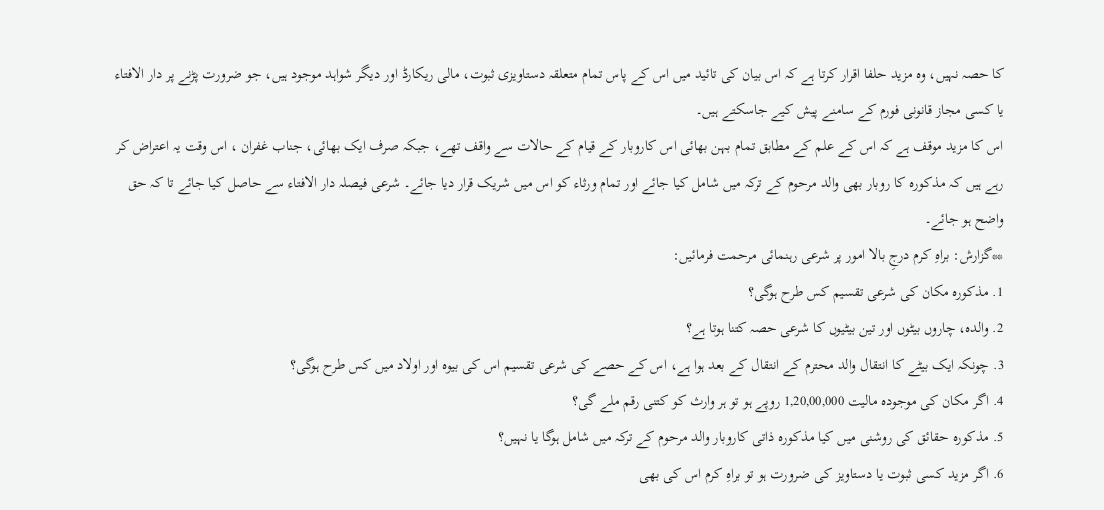کا حصہ نہیں، وہ مزید حلفا اقرار کرتا ہے کہ اس بیان کی تائید میں اس کے پاس تمام متعلقہ دستاویزی ثبوت، مالی ریکارڈ اور دیگر شواہد موجود ہیں، جو ضرورت پڑنے پر دار الافتاء یا کسی مجاز قانونی فورم کے سامنے پیش کیے جاسکتے ہیں۔
اس کا مزید موقف ہے کہ اس کے علم کے مطابق تمام بہن بھائی اس کاروبار کے قیام کے حالات سے واقف تھے، جبکہ صرف ایک بھائی، جناب غفران ، اس وقت یہ اعتراض کر رہے ہیں کہ مذکورہ کا روبار بھی والد مرحوم کے ترکہ میں شامل کیا جائے اور تمام ورثاء کو اس میں شریک قرار دیا جائے۔ شرعی فیصلہ دار الافتاء سے حاصل کیا جائے تا کہ حق واضح ہو جائے۔
**گزارش: براہِ کرم درجِ بالا امور پر شرعی رہنمائی مرحمت فرمائیں:
1. مذکورہ مکان کی شرعی تقسیم کس طرح ہوگی؟
2. والدہ، چاروں بیٹوں اور تین بیٹیوں کا شرعی حصہ کتنا ہوتا ہے؟
3. چونکہ ایک بیٹے کا انتقال والد محترم کے انتقال کے بعد ہوا ہے، اس کے حصے کی شرعی تقسیم اس کی بیوہ اور اولاد میں کس طرح ہوگی؟
4. اگر مکان کی موجودہ مالیت 1,20,00,000 روپے ہو تو ہر وارث کو کتنی رقم ملے گی؟
5. مذکورہ حقائق کی روشنی میں کیا مذکورہ ذاتی کاروبار والد مرحوم کے ترکہ میں شامل ہوگا یا نہیں؟
6. اگر مزید کسی ثبوت یا دستاویز کی ضرورت ہو تو براہِ کرم اس کی بھی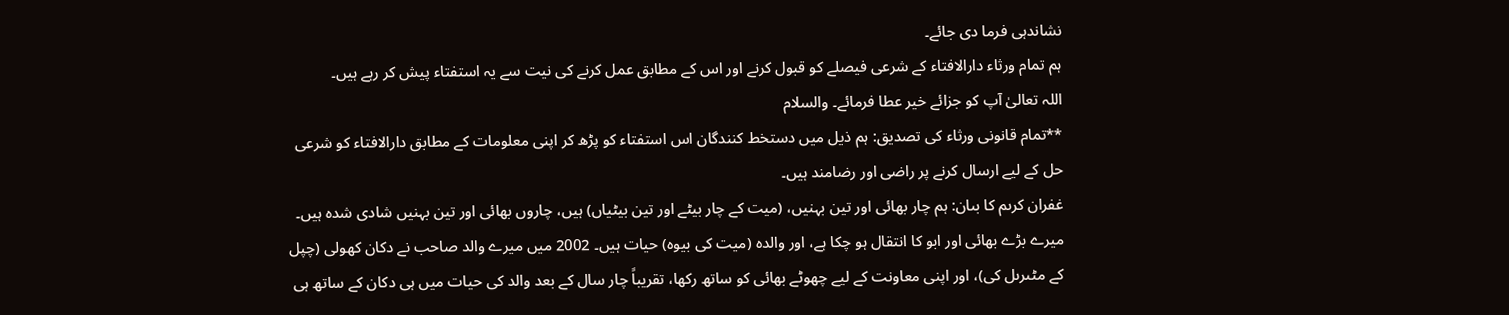نشاندہی فرما دی جائے۔
ہم تمام ورثاء دارالافتاء کے شرعی فیصلے کو قبول کرنے اور اس کے مطابق عمل کرنے کی نیت سے یہ استفتاء پیش کر رہے ہیں۔
اللہ تعالیٰ آپ کو جزائے خیر عطا فرمائے۔ والسلام
**تمام قانونی ورثاء کی تصدیق: ہم ذیل میں دستخط کنندگان اس استفتاء کو پڑھ کر اپنی معلومات کے مطابق دارالافتاء کو شرعی حل کے لیے ارسال کرنے پر راضی اور رضامند ہیں۔
غفران كرىم كا بىان: ہم چار بھائی اور تین بہنیں، (میت كے چار بیٹے اور تین بیٹیاں) ہیں، چاروں بھائی اور تین بہنیں شادی شدہ ہیں۔ میرے بڑے بھائی اور ابو کا انتقال ہو چکا ہے، اور والدہ (میت كى بیوہ) حیات ہیں۔ 2002 میں میرے والد صاحب نے دكان كھولى (چپل كے مٹىرىل كى)، اور اپنی معاونت کے لیے چھوٹے بھائی کو ساتھ رکھا، تقریباً چار سال کے بعد والد کی حیات میں ہى دکان کے ساتھ ہی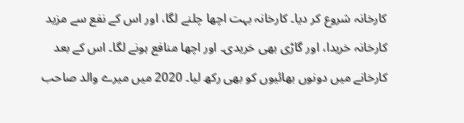کارخانہ شروع کر دیا۔ کارخانہ بہت اچھا چلنے لگا، اور اس کے نفع سے مزید کارخانہ خریدا، اور گاڑی بھی خریدی۔ اور اچھا منافع ہونے لگا۔ اس کے بعد کارخانے میں دونوں بھائیوں کو بھی رکھ لیا۔ 2020 میں میرے والد صاحب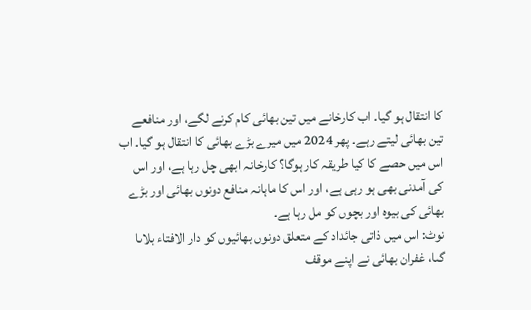کا انتقال ہو گیا۔ اب کارخانے میں تین بھائی کام کرنے لگے، اور منافعے تین بھائی لیتے رہے۔ پھر 2024 میں میرے بڑے بھائی کا انتقال ہو گیا۔ اب اس میں حصے کا کیا طریقہ کار ہوگا؟ کارخانہ ابھی چل رہا ہے، اور اس کی آمدنی بھی ہو رہی ہے، اور اس کا ماہانہ منافع دونوں بھائی اور بڑے بھائی کی بیوہ اور بچوں کو مل رہا ہے۔
نوٹ: اس میں ذاتی جائداد کے متعلق دونوں بھائیوں كو دار الافتاء بلاىا گىا، غفران بھائی نے اپنے موقف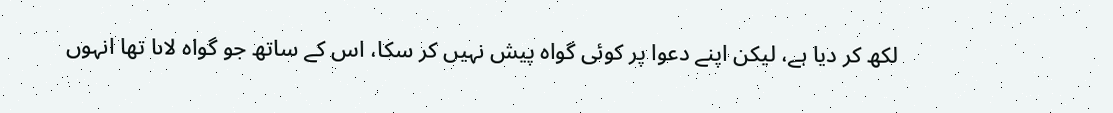لكھ کر دیا ہے، لیکن اپنے دعوا پر کوئی گواہ پیش نہیں کر سکا، اس كے ساتھ جو گواه لاىا تھا انہوں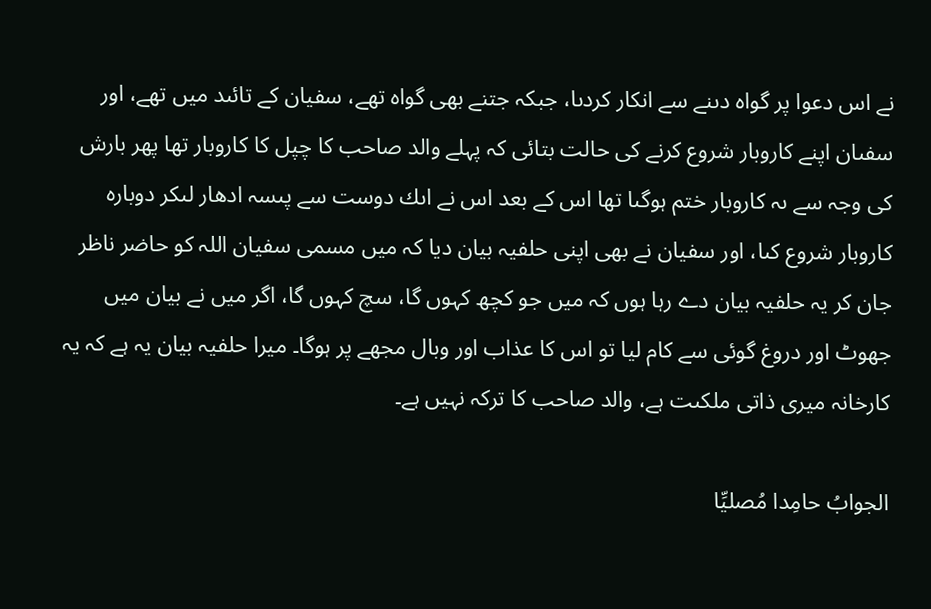نے اس دعوا پر گواه دىنے سے انكار كردىا، جبکہ جتنے بھی گواہ تھے، سفیان کے تائىد میں تھے، اور سفىان اپنے كاروبار شروع كرنے كى حالت بتائى كہ پہلے والد صاحب كا چپل كا كاروبار تھا پھر بارش كى وجہ سے ىہ كاروبار ختم ہوگىا تھا اس كے بعد اس نے اىك دوست سے پىسہ ادھار لىكر دوباره كاروبار شروع كىا، اور سفیان نے بھی اپنی حلفیہ بیان دیا کہ میں مسمى سفیان اللہ کو حاضر ناظر جان کر یہ حلفیہ بیان دے رہا ہوں کہ میں جو کچھ کہوں گا، سچ کہوں گا، اگر میں نے بیان میں جھوٹ اور دروغ گوئى سے کام لیا تو اس کا عذاب اور وبال مجھے پر ہوگا۔ میرا حلفیہ بیان یہ ہے کہ یہ کارخانہ میرى ذاتى ملكىت ہے، والد صاحب کا تركہ نہیں ہے۔

الجوابُ حامِدا مُصلیِّا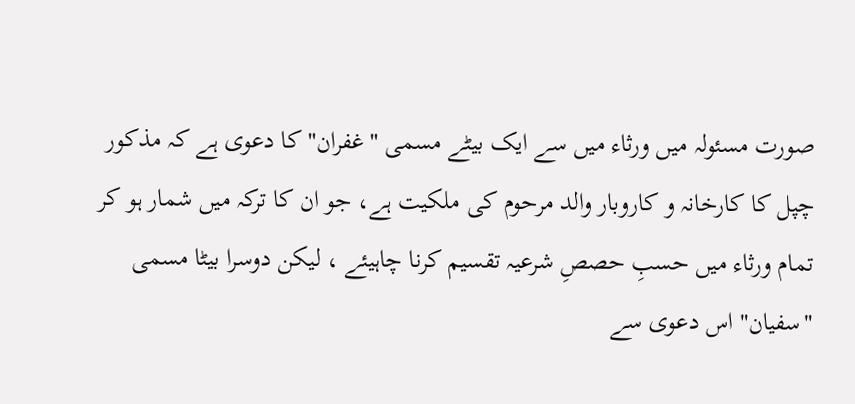صورت مسئولہ میں ورثاء میں سے ایک بیٹے مسمى "غفران" کا دعوی ہے کہ مذکور چپل کا کارخانہ و کاروبار والد مرحوم کی ملکیت ہے، جو ان کا تركہ میں شمار ہو کر تمام ورثاء میں حسبِ حصصِ شرعیہ تقسیم کرنا چاہیئے ، لیکن دوسرا بیٹا مسمى "سفیان" اس دعوی سے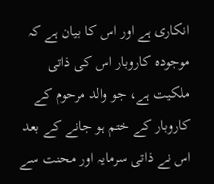انکاری ہے اور اس کا بیان ہے کہ موجودہ کاروبار اس کی ذاتی ملکیت ہے، جو والد مرحوم کے کاروبار کے ختم ہو جانے کے بعد اس نے ذاتی سرمایہ اور محنت سے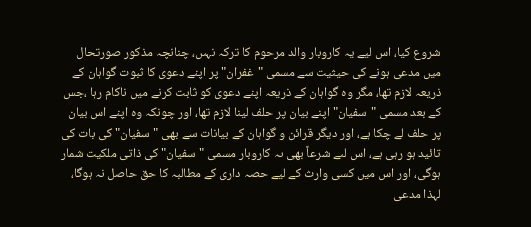شروع کیا، اس لیے یہ کاروبار والد مرحوم كا تركہ نہىں، چنانچہ مذکور صورتحال میں مدعی ہونے کی حیثیت سے مسمی "غفران" پر اپنے دعوی کا ثبوت گواہان کے ذریعہ لازم تھا، مگر وہ گواہان کے ذریعہ اپنے دعوی کو ثابت کرنے میں ناکام رہا ،جس کے بعد مسمی "سفیان" اپنے بیان پر حلف لینا لازم تھا، اور چونکہ وہ اپنے اس بیان پر حلف لے چکا ہے، اور دیگر قرائن و گواہان کے بیانات سے بھی "سفیان" کی بات کی تائید ہو رہی ہے، اس لىے شرعاً بھی ىہ کاروبار مسمی "سفیان" کی ذاتی ملکیت شمار ہوگی، اور اس میں کسی وارث کے لیے حصہ داری کے مطالبہ کا حق حاصل نہ ہوگا، لہذا مدعی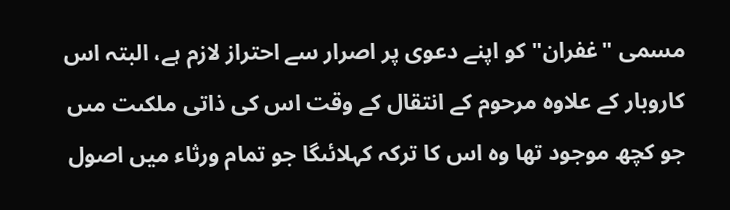مسمی "غفران" کو اپنے دعوی پر اصرار سے احتراز لازم ہے، البتہ اس کاروبار کے علاوہ مرحوم کے انتقال كے وقت اس كى ذاتى ملكىت مىں جو كچھ موجود تھا وه اس كا تركہ كہلائىگا جو تمام ورثاء میں اصول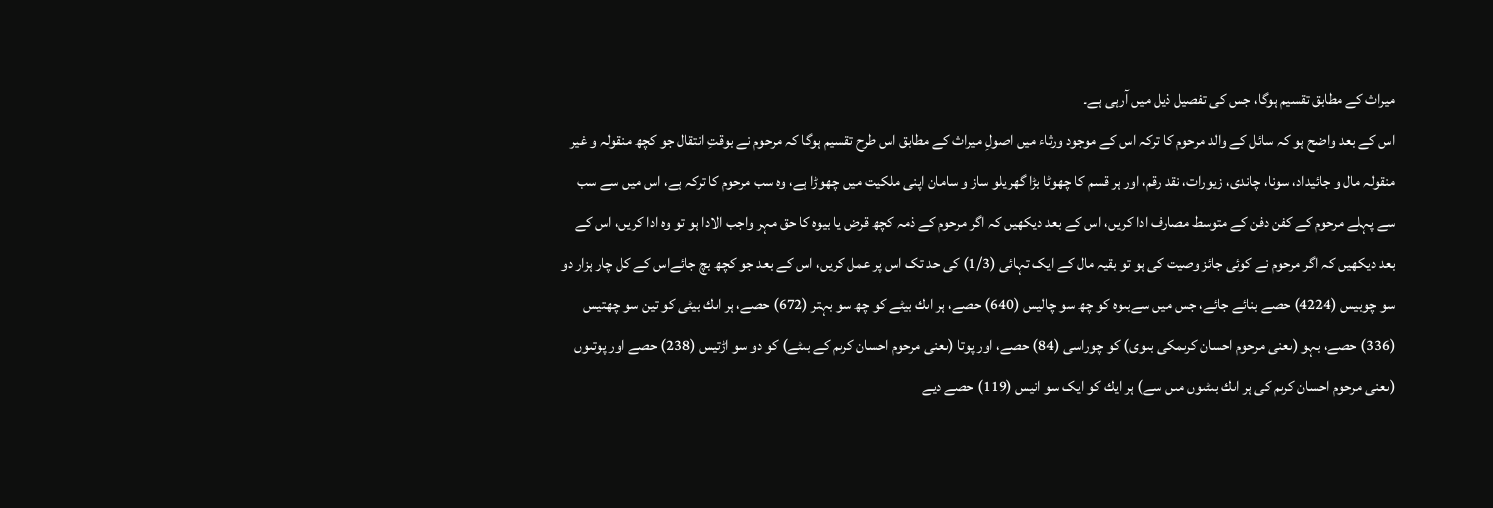میراث کے مطابق تقسیم ہوگا، جس کی تفصیل ذیل میں آرہی ہے۔
اس كے بعد واضح ہو كہ سائل کے والد مرحوم کا ترکہ اس کے موجود ورثاء میں اصولِ میراث کے مطابق اس طرح تقسیم ہوگا کہ مرحوم نے بوقتِ انتقال جو کچھ منقولہ و غیر منقولہ مال و جائیداد، سونا، چاندی، زیورات، نقد رقم، اور ہر قسم کا چھوٹا بڑا گھریلو ساز و سامان اپنی ملکیت میں چھوڑا ہے، وہ سب مرحوم کا ترکہ ہے، اس میں سے سب سے پہلے مرحوم کے کفن دفن کے متوسط مصارف ادا کریں، اس کے بعد دیکھیں کہ اگر مرحوم کے ذمہ کچھ قرض یا بیوہ کا حق مہر واجب الادا ہو تو وہ ادا کریں، اس کے بعد دیکھیں کہ اگر مرحوم نے کوئی جائز وصیت کی ہو تو بقیہ مال کے ایک تہائی (1/3) کی حد تک اس پر عمل کریں، اس کے بعد جو کچھ بچ جائےاس كے كل چار ہزار دو سو چوبیس (4224) حصے بنائے جائے، جس ميں سےبىوه كو چھ سو چالیس (640) حصے، ہر اىك بیٹے كو چھ سو بہتر (672) حصے، ہر اىك بیٹى كو تین سو چھتیس (336) حصے، بہو (ىعنى مرحوم احسان كرىمكى بىوى) كو چوراسی (84) حصے، اور پوتا (ىعنى مرحوم احسان كرىم كے بىٹے) كو دو سو اڑتیس (238) حصے اور پوتىوں (ىعنى مرحوم احسان كرىم كى ہر اىك بىٹىوں مىں سے) ہر ايك كو ایک سو انیس (119) حصے دیے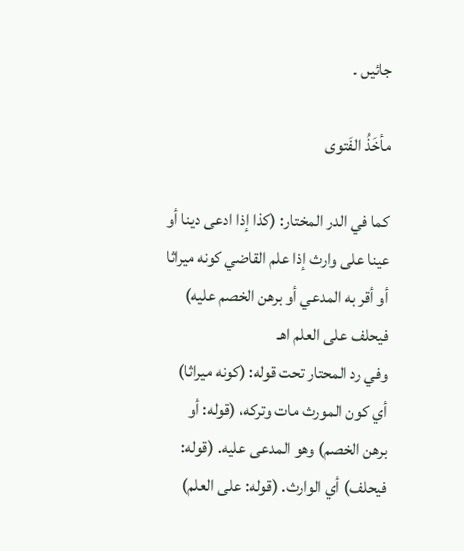جائیں ۔

مأخَذُ الفَتوی

كما في الدر المختار: (كذا إذا ادعى دينا أو عينا على وارث إذا علم القاضي كونه ميراثا أو أقر به المدعي أو برهن الخصم عليه) فيحلف على العلم اهـ
وفي رد المحتار تحت قوله: (كونه ميراثا) أي كون المورث مات وتركه، (قوله: أو برهن الخصم) وهو المدعى عليه. (قوله: فيحلف) أي الوارث. (قوله: على العلم)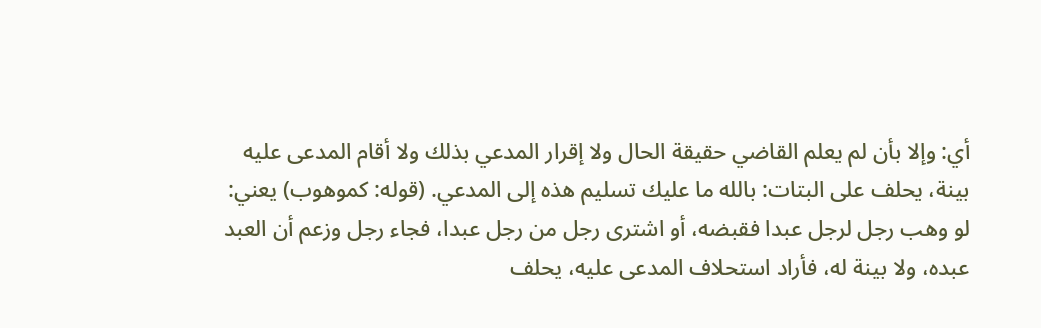أي: وإلا بأن لم يعلم القاضي حقيقة الحال ولا إقرار المدعي بذلك ولا أقام المدعى عليه بينة، يحلف على البتات: بالله ما عليك تسليم هذه إلى المدعي. (قوله: كموهوب) يعني: لو وهب رجل لرجل عبدا فقبضه، أو اشترى رجل من رجل عبدا، فجاء رجل وزعم أن العبد عبده، ولا بينة له، فأراد استحلاف المدعى عليه، يحلف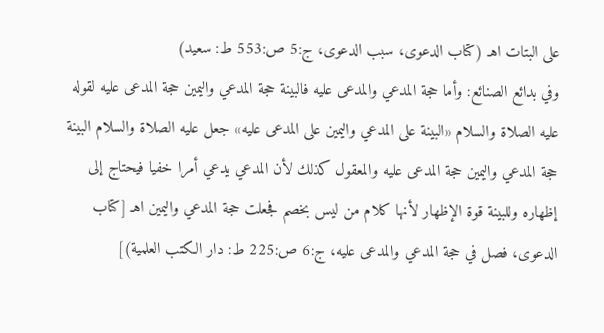على البتات اهـ (كتاب الدعوى، سبب الدعوى، ج:5 ص:553 ط: سعيد)
وفي بدائع الصنائع: وأما حجة المدعي والمدعى عليه فالبينة حجة المدعي واليمين حجة المدعى عليه لقوله عليه الصلاة والسلام «البينة على المدعي واليمين على المدعى عليه» جعل عليه الصلاة والسلام البينة حجة المدعي واليمين حجة المدعى عليه والمعقول كذلك لأن المدعي يدعي أمرا خفيا فيحتاج إلى إظهاره وللبينة قوة الإظهار لأنها كلام من ليس بخصم فجعلت حجة المدعي واليمين اهـ [كتاب الدعوى، فصل في حجة المدعي والمدعى عليه، ج:6 ص:225 ط: دار الكتب العلمية)]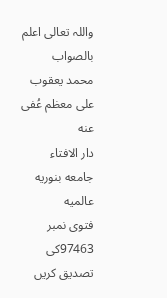واللہ تعالی اعلم بالصواب
محمد یعقوب علی معظم عُفی عنه
دار الافتاء جامعه بنوریه عالمیه
فتوی نمبر 97463کی تصدیق کریں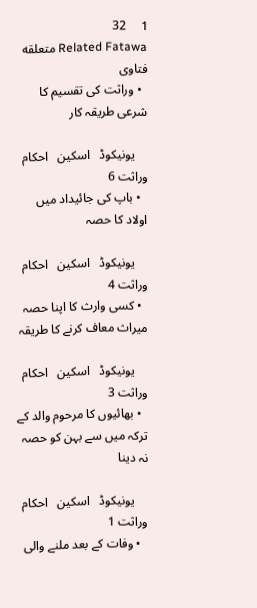1     32
Related Fatawa متعلقه فتاوی
  • وراثت کی تقسیم کا شرعی طریقہ کار

    یونیکوڈ   اسکین   احکام وراثت 6
  • باپ کی جائیداد میں اولاد کا حصہ

    یونیکوڈ   اسکین   احکام وراثت 4
  • کسی وارث کا اپنا حصہ میراث معاف کرنے کا طریقہ

    یونیکوڈ   اسکین   احکام وراثت 3
  • بھائیوں کا مرحوم والد کے ترکہ میں سے بہن کو حصہ نہ دینا

    یونیکوڈ   اسکین   احکام وراثت 1
  • وفات کے بعد ملنے والی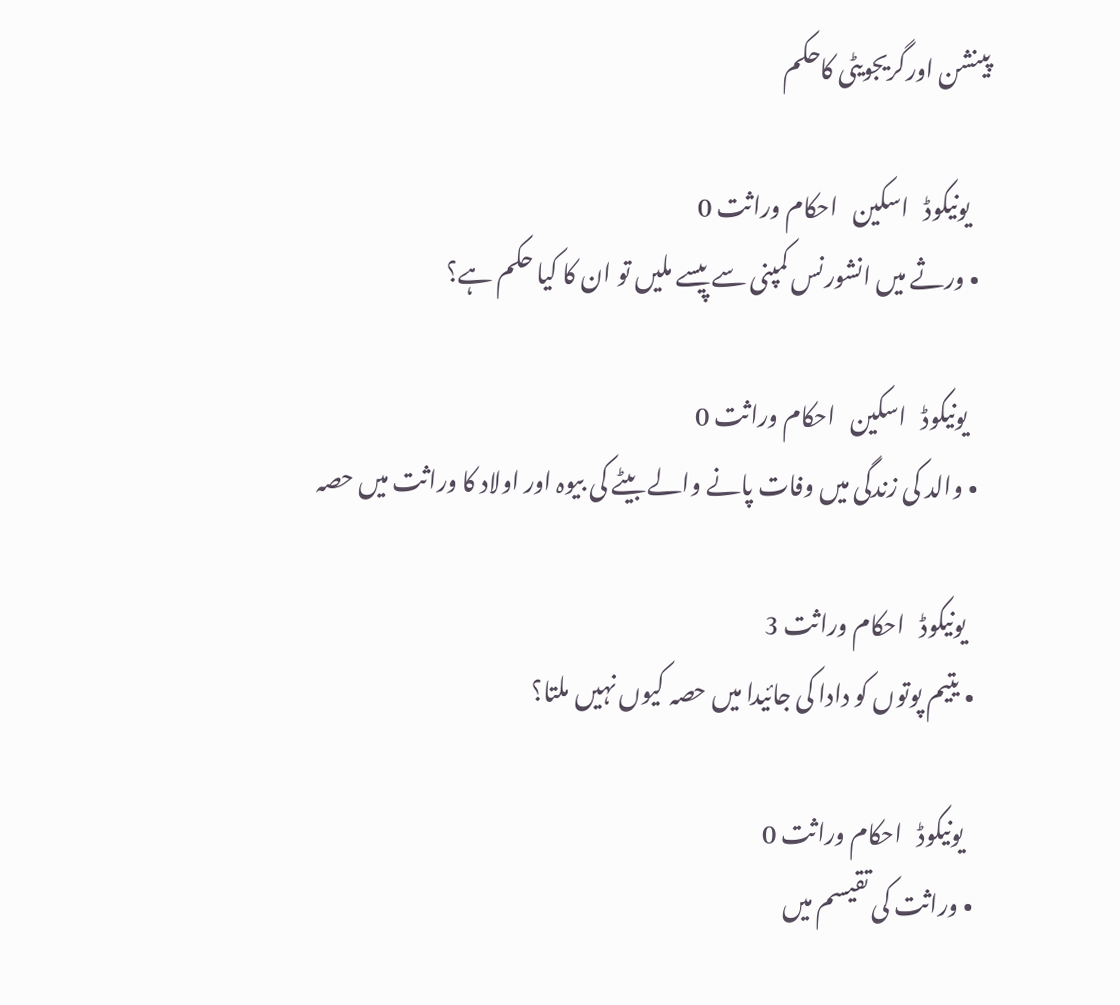پینشن اورگریجویٹی کاحکم

    یونیکوڈ   اسکین   احکام وراثت 0
  • ورثے میں انشورنس کمپنی سے پیسے ملیں تو ان کا کیا حکم ہے؟

    یونیکوڈ   اسکین   احکام وراثت 0
  • والد کی زندگی میں وفات پانے والے بیٹے کی بیوہ اور اولاد کا وراثت میں حصہ

    یونیکوڈ   احکام وراثت 3
  • یتیم پوتوں کو دادا کی جائیدا میں حصہ کیوں نہیں ملتا؟

    یونیکوڈ   احکام وراثت 0
  • وراثت کی تقیسم میں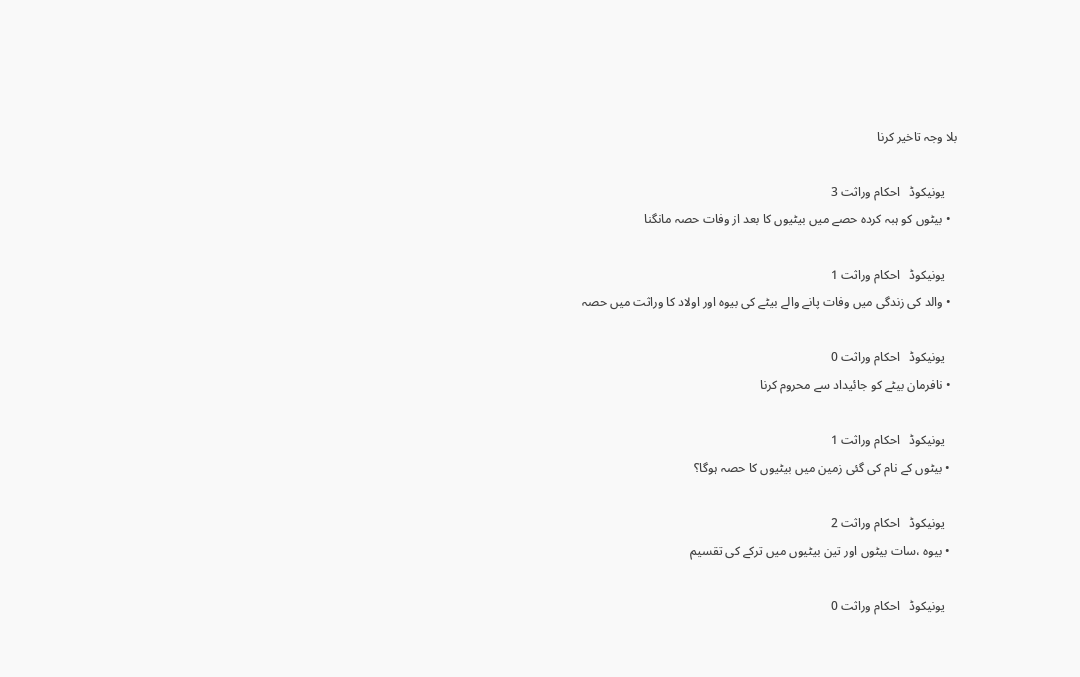بلا وجہ تاخیر کرنا

    یونیکوڈ   احکام وراثت 3
  • بیٹوں کو ہبہ کردہ حصے میں بیٹیوں کا بعد از وفات حصہ مانگنا

    یونیکوڈ   احکام وراثت 1
  • والد کی زندگی میں وفات پانے والے بیٹے کی بیوہ اور اولاد کا وراثت میں حصہ

    یونیکوڈ   احکام وراثت 0
  • نافرمان بیٹے کو جائیداد سے محروم کرنا

    یونیکوڈ   احکام وراثت 1
  • بیٹوں کے نام کی گئی زمین میں بیٹیوں کا حصہ ہوگا؟

    یونیکوڈ   احکام وراثت 2
  • بیوہ ،سات بیٹوں اور تین بیٹیوں میں ترکے کی تقسیم

    یونیکوڈ   احکام وراثت 0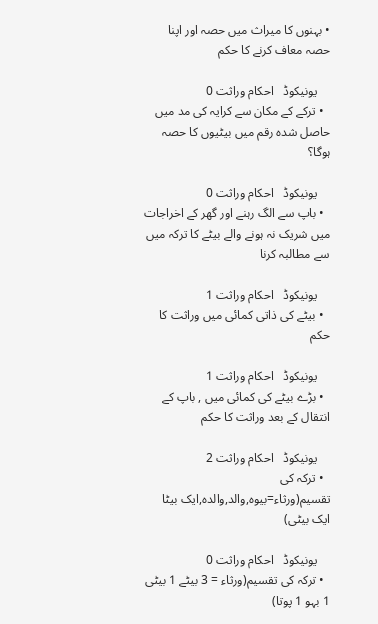• بہنوں کا میراث میں حصہ اور اپنا حصہ معاف کرنے کا حکم

    یونیکوڈ   احکام وراثت 0
  • ترکے کے مکان سے کرایہ کی مد میں حاصل شدہ رقم میں بیٹیوں کا حصہ ہوگا؟

    یونیکوڈ   احکام وراثت 0
  • باپ سے الگ رہنے اور گھر کے اخراجات میں شریک نہ ہونے والے بیٹے کا ترکہ میں سے مطالبہ کرنا

    یونیکوڈ   احکام وراثت 1
  • بیٹے کی ذاتی کمائی میں وراثت کا حکم

    یونیکوڈ   احکام وراثت 1
  • بڑے بیٹے کی کمائی میں , باپ کے انتقال کے بعد وراثت کا حکم

    یونیکوڈ   احکام وراثت 2
  • ترکہ کی تقسیم(ورثاء=بیوہ,والد,والدہ,ایک بیٹا ایک بیٹی)

    یونیکوڈ   احکام وراثت 0
  • ترکہ کی تقسیم(ورثاء = 3 بیٹے 1 بیٹی 1 بہو 1 پوتا)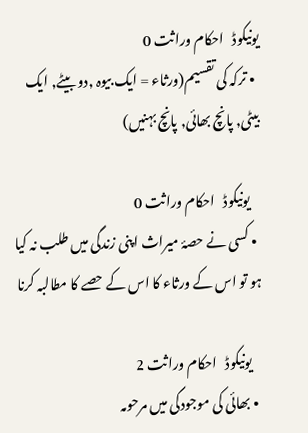یونیکوڈ   احکام وراثت 0
  • ترکہ کی تقسیم(ورثاء = ایک بیوہ ,دو بیٹے, ایک بیٹی, پانچ بھائی, پانچ بہنیں)

    یونیکوڈ   احکام وراثت 0
  • کسی نے حصۂ میراث اپنی زندگی میں طلب نہ کیا ہو تو اس کے ورثاء کا اس کے حصے کا مطالبہ کرنا

    یونیکوڈ   احکام وراثت 2
  • بھائی کی موجودگی میں مرحومہ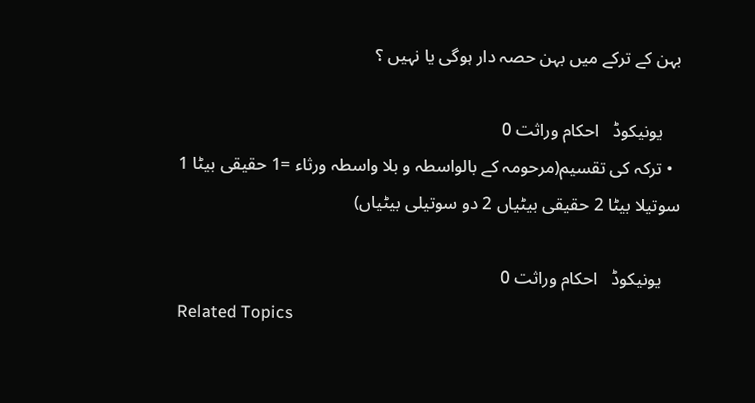بہن کے ترکے میں بہن حصہ دار ہوگی یا نہیں ؟

    یونیکوڈ   احکام وراثت 0
  • ترکہ کی تقسیم(مرحومہ کے بالواسطہ و بلا واسطہ ورثاء =1 حقیقی بیٹا 1 سوتیلا بیٹا 2 حقیقی بیٹیاں 2 دو سوتیلی بیٹیاں)

    یونیکوڈ   احکام وراثت 0
Related Topics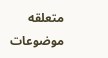متعلقه موضوعات